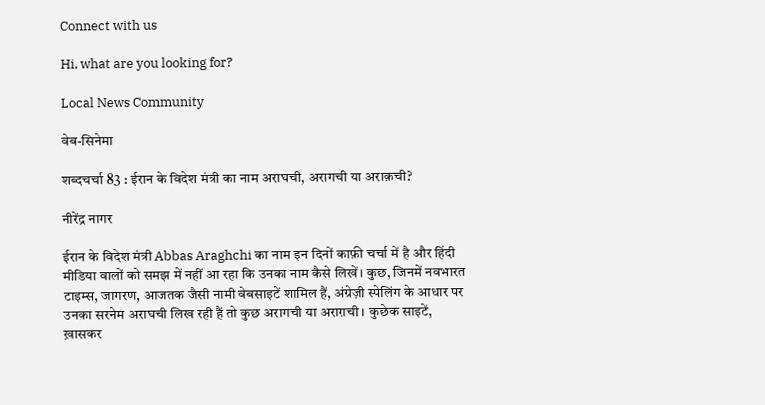Connect with us

Hi, what are you looking for?

Local News Community

वेब-सिनेमा

शब्दचर्चा 83 : ईरान के विदेश मंत्री का नाम अराघची, अरागची या अराक़ची?

नीरेंद्र नागर

ईरान के विदेश मंत्री Abbas Araghchi का नाम इन दिनों काफ़ी चर्चा में है और हिंदी मीडिया वालों को समझ में नहीं आ रहा कि उनका नाम कैसे लिखें। कुछ, जिनमें नवभारत टाइम्स, जागरण, आजतक जैसी नामी वेबसाइटें शामिल हैं, अंग्रेज़ी स्पेलिंग के आधार पर उनका सरनेम अराघची लिख रही हैं तो कुछ अरागची या अराग़ची। कुछेक साइटें, ख़ासकर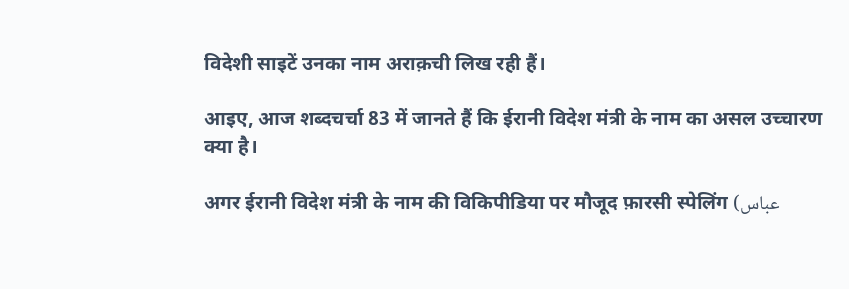विदेशी साइटें उनका नाम अराक़ची लिख रही हैं।

आइए, आज शब्दचर्चा 83 में जानते हैं कि ईरानी विदेश मंत्री के नाम का असल उच्चारण
क्या है।

अगर ईरानी विदेश मंत्री के नाम की विकिपीडिया पर मौजूद फ़ारसी स्पेलिंग (عباس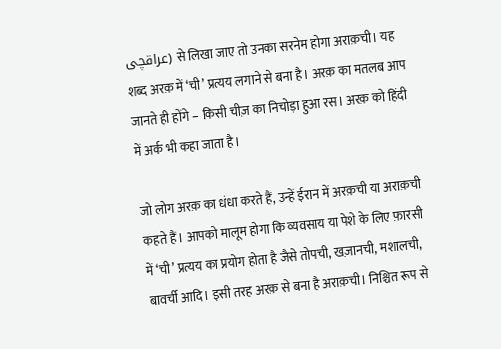عراقچی) से लिखा जाए तो उनका सरनेम होगा अराक़ची। यह शब्द अरक़ में ‘ची’ प्रत्यय लगाने से बना है। अरक़ का मतलब आप जानते ही होंगे – किसी चीज़ का निचोड़ा हुआ रस। अरक़ को हिंदी में अर्क भी कहा जाता है।

जो लोग अरक़ का धंधा करते हैं, उन्हें ईरान में अरक़ची या अराक़ची कहते हैं। आपको मालूम होगा कि व्यवसाय या पेशे के लिए फ़ारसी में ‘ची’ प्रत्यय का प्रयोग होता है जैसे तोपची, खज़ानची, मशालची, बावर्ची आदि। इसी तरह अरक़ से बना है अराक़ची। निश्चित रूप से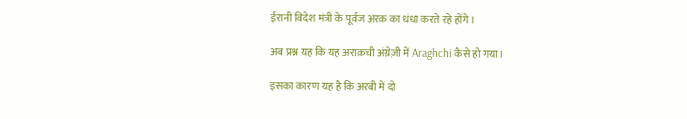ईरानी विदेश मंत्री के पूर्वज अरक़ का धंधा करते रहे होंगे।

अब प्रश्न यह कि यह अराक़ची अंग्रेज़ी में Araghchi कैसे हो गया।

इसका कारण यह है कि अरबी में दो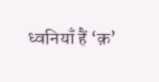ध्वनियाँ हैं ‘क़’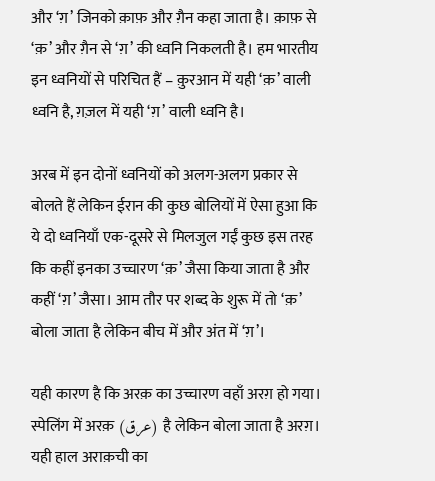और ‘ग़’ जिनको क़ाफ़ और ग़ैन कहा जाता है। क़ाफ़ से ‘क़’ और ग़ैन से ‘ग़’ की ध्वनि निकलती है। हम भारतीय इन ध्वनियों से परिचित हैं – क़ुरआन में यही ‘क़’ वाली ध्वनि है, ग़ज़ल में यही ‘ग़’ वाली ध्वनि है।

अरब में इन दोनों ध्वनियों को अलग-अलग प्रकार से बोलते हैं लेकिन ईरान की कुछ बोलियों में ऐसा हुआ कि ये दो ध्वनियाँ एक-दूसरे से मिलजुल गईं कुछ इस तरह कि कहीं इनका उच्चारण ‘क़’ जैसा किया जाता है और कहीं ‘ग़’ जैसा। आम तौर पर शब्द के शुरू में तो ‘क़’ बोला जाता है लेकिन बीच में और अंत में ‘ग़’।

यही कारण है कि अरक़ का उच्चारण वहाँ अरग़ हो गया। स्पेलिंग में अरक़ (عرق) है लेकिन बोला जाता है अरग़। यही हाल अराक़ची का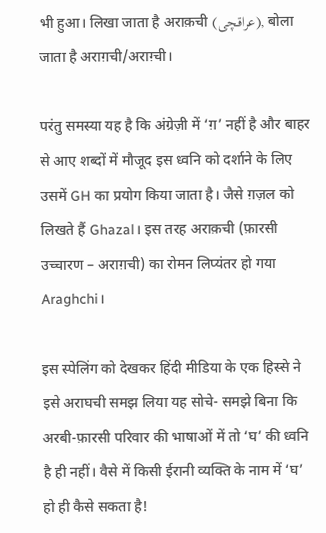भी हुआ। लिखा जाता है अराक़ची (عراقچی), बोला जाता है अराग़ची/अराग़्ची।

परंतु समस्या यह है कि अंग्रेज़ी में ‘ग़’ नहीं है और बाहर से आए शब्दों में मौजूद इस ध्वनि को दर्शाने के लिए उसमें GH का प्रयोग किया जाता है। जैसे ग़ज़ल को लिखते हैं Ghazal। इस तरह अराक़ची (फ़ारसी उच्चारण – अराग़ची) का रोमन लिप्यंतर हो गया Araghchi।

इस स्पेलिंग को देखकर हिंदी मीडिया के एक हिस्से ने इसे अराघची समझ लिया यह सोचे- समझे बिना कि अरबी-फ़ारसी परिवार की भाषाओं में तो ‘घ’ की ध्वनि है ही नहीं। वैसे में किसी ईरानी व्यक्ति के नाम में ‘घ’ हो ही कैसे सकता है!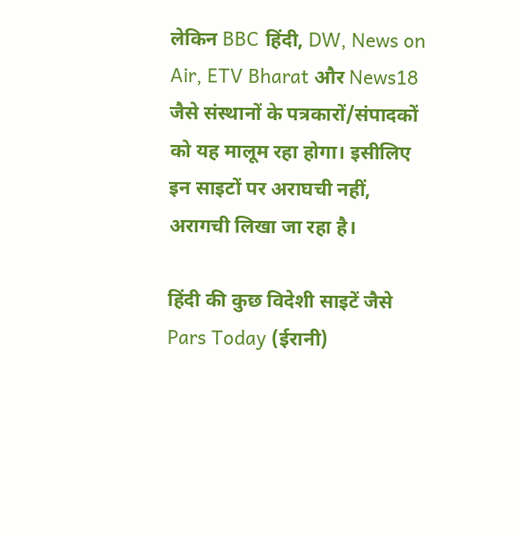लेकिन BBC हिंदी, DW, News on Air, ETV Bharat और News18 जैसे संस्थानों के पत्रकारों/संपादकों को यह मालूम रहा होगा। इसीलिए इन साइटों पर अराघची नहीं, अरागची लिखा जा रहा है।

हिंदी की कुछ विदेशी साइटें जैसे Pars Today (ईरानी)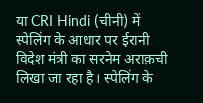या CRI Hindi (चीनी) में स्पेलिंग के आधार पर ईरानी विदेश मंत्री का सरनेम अराक़ची लिखा जा रहा है। स्पेलिंग के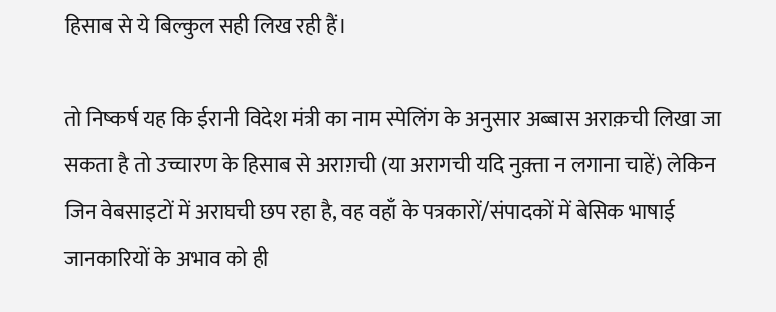हिसाब से ये बिल्कुल सही लिख रही हैं।

तो निष्कर्ष यह कि ईरानी विदेश मंत्री का नाम स्पेलिंग के अनुसार अब्बास अराक़ची लिखा जा सकता है तो उच्चारण के हिसाब से अराग़ची (या अरागची यदि नुक़्ता न लगाना चाहें) लेकिन जिन वेबसाइटों में अराघची छप रहा है, वह वहाँ के पत्रकारों/संपादकों में बेसिक भाषाई जानकारियों के अभाव को ही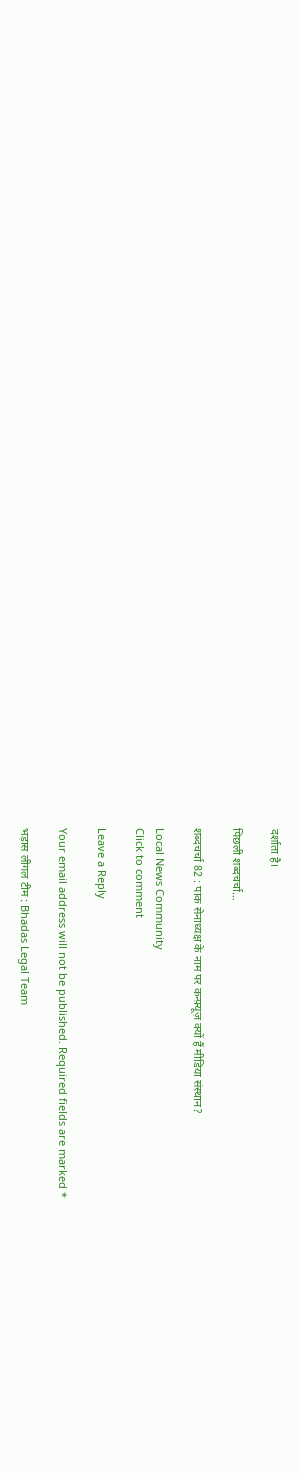दर्शाता है।

पिछली शब्दचर्चा…

शब्दचर्चा 82 : पाक सेनाध्यक्ष के नाम पर कन्फ़्यूज़ क्यों हैं मीडिया संस्थान?

Local News Community
Click to comment

Leave a Reply

Your email address will not be published. Required fields are marked *

भड़ास लीगल टीम : Bhadas Legal Team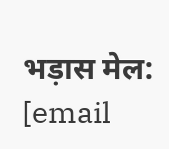भड़ास मेल: [email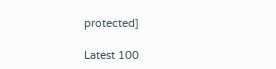protected]

Latest 100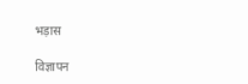भड़ास

विज्ञापन